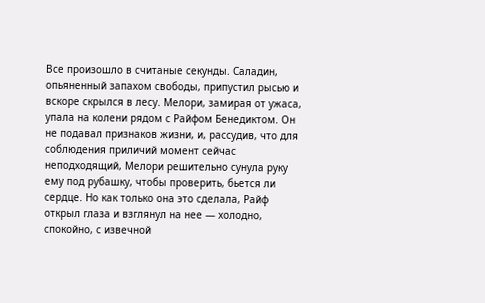Все произошло в считаные секунды. Саладин, опьяненный запахом свободы, припустил рысью и вскоре скрылся в лесу. Мелори, замирая от ужаса, упала на колени рядом с Райфом Бенедиктом. Он не подавал признаков жизни, и, рассудив, что для соблюдения приличий момент сейчас неподходящий, Мелори решительно сунула руку ему под рубашку, чтобы проверить, бьется ли сердце. Но как только она это сделала, Райф открыл глаза и взглянул на нее — холодно, спокойно, с извечной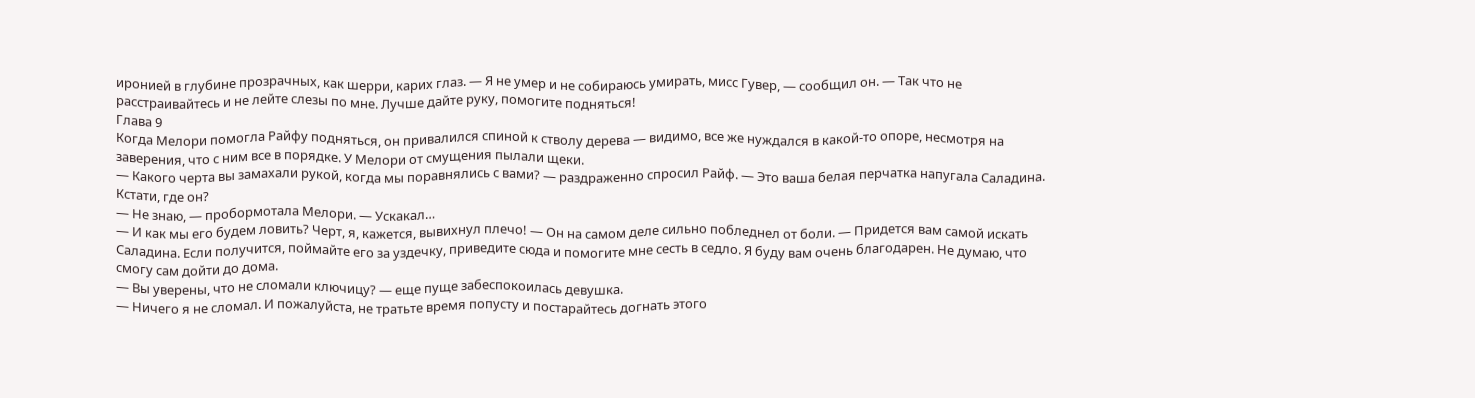иронией в глубине прозрачных, как шерри, карих глаз. — Я не умер и не собираюсь умирать, мисс Гувер, — сообщил он. — Так что не расстраивайтесь и не лейте слезы по мне. Лучше дайте руку, помогите подняться!
Глава 9
Когда Мелори помогла Райфу подняться, он привалился спиной к стволу дерева — видимо, все же нуждался в какой-то опоре, несмотря на заверения, что с ним все в порядке. У Мелори от смущения пылали щеки.
— Какого черта вы замахали рукой, когда мы поравнялись с вами? — раздраженно спросил Райф. — Это ваша белая перчатка напугала Саладина. Кстати, где он?
— Не знаю, — пробормотала Мелори. — Ускакал…
— И как мы его будем ловить? Черт, я, кажется, вывихнул плечо! — Он на самом деле сильно побледнел от боли. — Придется вам самой искать Саладина. Если получится, поймайте его за уздечку, приведите сюда и помогите мне сесть в седло. Я буду вам очень благодарен. Не думаю, что смогу сам дойти до дома.
— Вы уверены, что не сломали ключицу? — еще пуще забеспокоилась девушка.
— Ничего я не сломал. И пожалуйста, не тратьте время попусту и постарайтесь догнать этого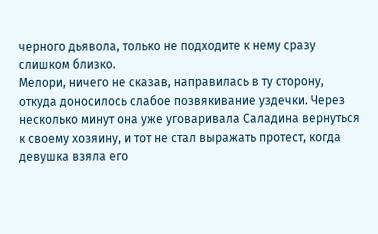черного дьявола, только не подходите к нему сразу слишком близко.
Мелори, ничего не сказав, направилась в ту сторону, откуда доносилось слабое позвякивание уздечки. Через несколько минут она уже уговаривала Саладина вернуться к своему хозяину, и тот не стал выражать протест, когда девушка взяла его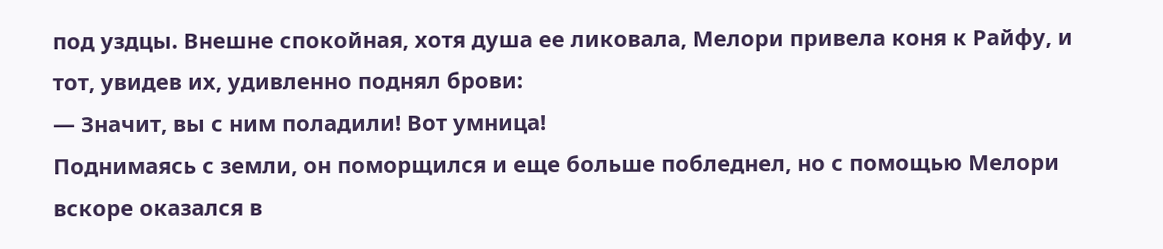под уздцы. Внешне спокойная, хотя душа ее ликовала, Мелори привела коня к Райфу, и тот, увидев их, удивленно поднял брови:
— Значит, вы с ним поладили! Вот умница!
Поднимаясь с земли, он поморщился и еще больше побледнел, но с помощью Мелори вскоре оказался в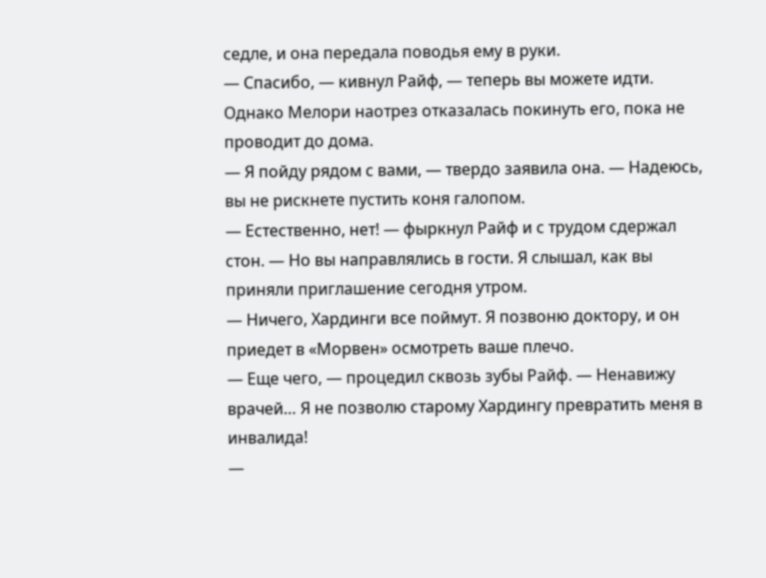седле, и она передала поводья ему в руки.
— Спасибо, — кивнул Райф, — теперь вы можете идти.
Однако Мелори наотрез отказалась покинуть его, пока не проводит до дома.
— Я пойду рядом с вами, — твердо заявила она. — Надеюсь, вы не рискнете пустить коня галопом.
— Естественно, нет! — фыркнул Райф и с трудом сдержал стон. — Но вы направлялись в гости. Я слышал, как вы приняли приглашение сегодня утром.
— Ничего, Хардинги все поймут. Я позвоню доктору, и он приедет в «Морвен» осмотреть ваше плечо.
— Еще чего, — процедил сквозь зубы Райф. — Ненавижу врачей… Я не позволю старому Хардингу превратить меня в инвалида!
—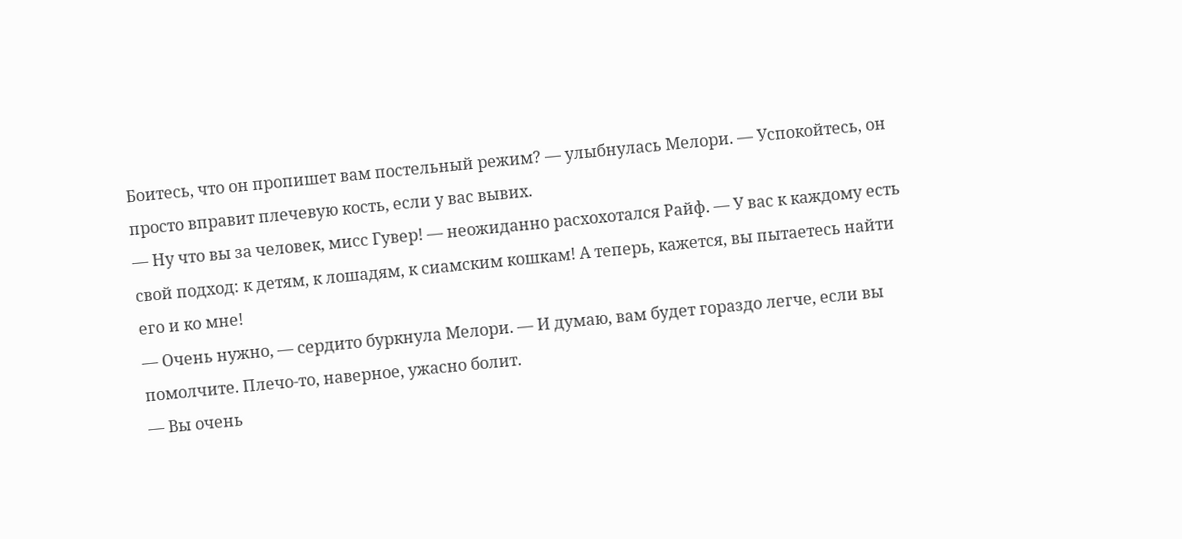Боитесь, что он пропишет вам постельный режим? — улыбнулась Мелори. — Успокойтесь, он просто вправит плечевую кость, если у вас вывих.
— Ну что вы за человек, мисс Гувер! — неожиданно расхохотался Райф. — У вас к каждому есть свой подход: к детям, к лошадям, к сиамским кошкам! А теперь, кажется, вы пытаетесь найти его и ко мне!
— Очень нужно, — сердито буркнула Мелори. — И думаю, вам будет гораздо легче, если вы помолчите. Плечо-то, наверное, ужасно болит.
— Вы очень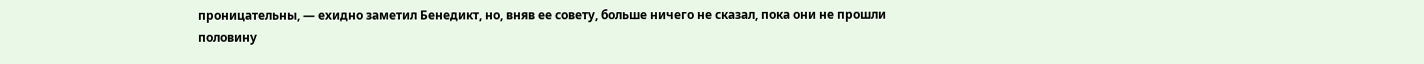проницательны, — ехидно заметил Бенедикт, но, вняв ее совету, больше ничего не сказал, пока они не прошли половину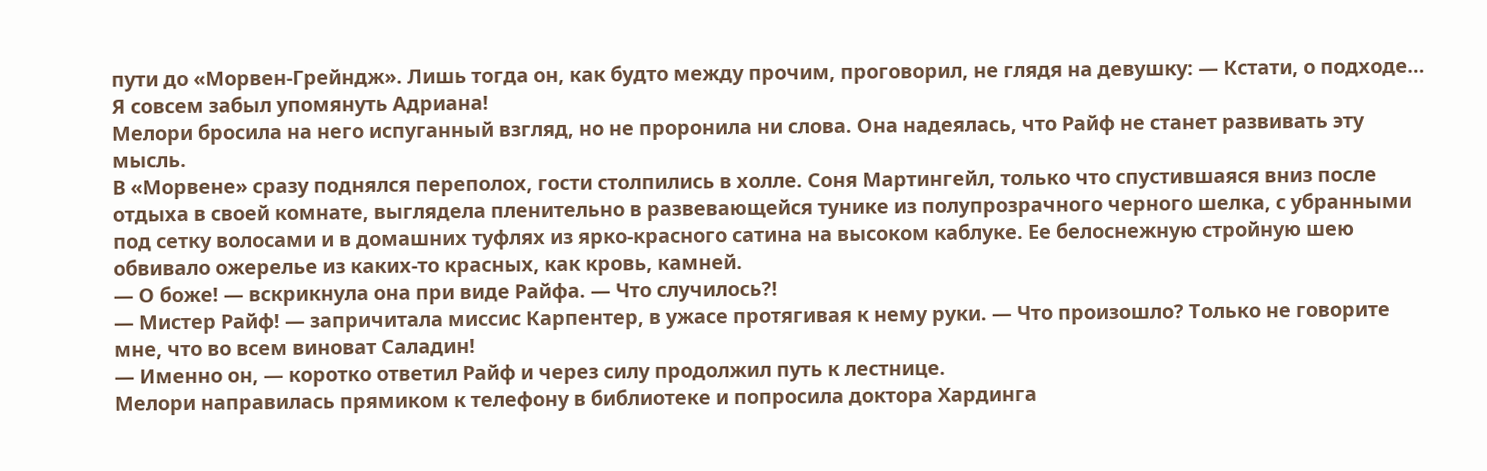пути до «Морвен-Грейндж». Лишь тогда он, как будто между прочим, проговорил, не глядя на девушку: — Кстати, о подходе… Я совсем забыл упомянуть Адриана!
Мелори бросила на него испуганный взгляд, но не проронила ни слова. Она надеялась, что Райф не станет развивать эту мысль.
В «Морвене» сразу поднялся переполох, гости столпились в холле. Соня Мартингейл, только что спустившаяся вниз после отдыха в своей комнате, выглядела пленительно в развевающейся тунике из полупрозрачного черного шелка, с убранными под сетку волосами и в домашних туфлях из ярко-красного сатина на высоком каблуке. Ее белоснежную стройную шею обвивало ожерелье из каких-то красных, как кровь, камней.
— О боже! — вскрикнула она при виде Райфа. — Что случилось?!
— Мистер Райф! — запричитала миссис Карпентер, в ужасе протягивая к нему руки. — Что произошло? Только не говорите мне, что во всем виноват Саладин!
— Именно он, — коротко ответил Райф и через силу продолжил путь к лестнице.
Мелори направилась прямиком к телефону в библиотеке и попросила доктора Хардинга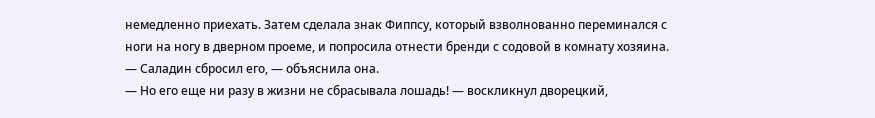немедленно приехать. Затем сделала знак Фиппсу, который взволнованно переминался с ноги на ногу в дверном проеме, и попросила отнести бренди с содовой в комнату хозяина.
— Саладин сбросил его, — объяснила она.
— Но его еще ни разу в жизни не сбрасывала лошадь! — воскликнул дворецкий,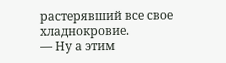растерявший все свое хладнокровие.
— Ну а этим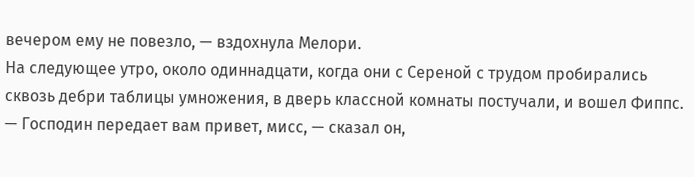вечером ему не повезло, — вздохнула Мелори.
На следующее утро, около одиннадцати, когда они с Сереной с трудом пробирались сквозь дебри таблицы умножения, в дверь классной комнаты постучали, и вошел Фиппс.
— Господин передает вам привет, мисс, — сказал он,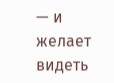— и желает видеть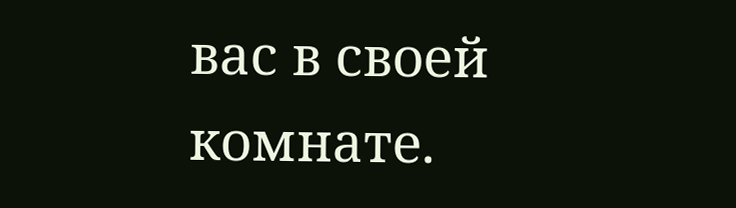вас в своей комнате.